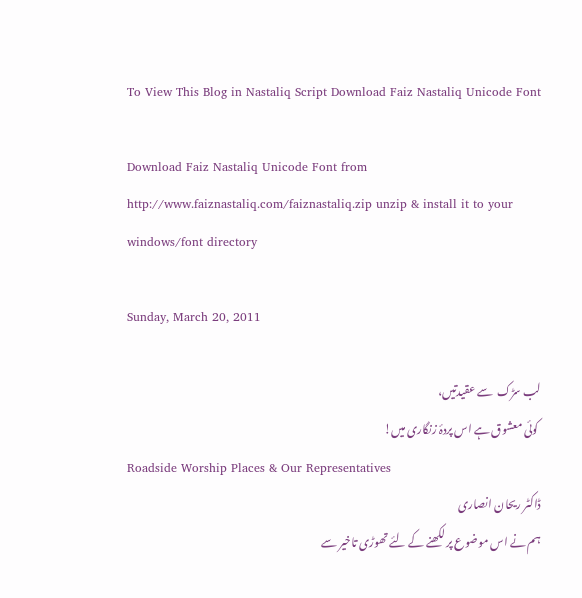To View This Blog in Nastaliq Script Download Faiz Nastaliq Unicode Font

Download Faiz Nastaliq Unicode Font from http://www.faiznastaliq.com/faiznastaliq.zip unzip & install it to your windows/font directory

Sunday, March 20, 2011

لب سڑک  سے عقیدتیں،
 کوئی معشوق ہے اس پردۂ زنگاری میں!
Roadside Worship Places & Our Representatives
ڈاکٹر ریحان انصاری
ہم نے اس موضوع پر لکھنے کے لئے تھوڑی تاخیر سے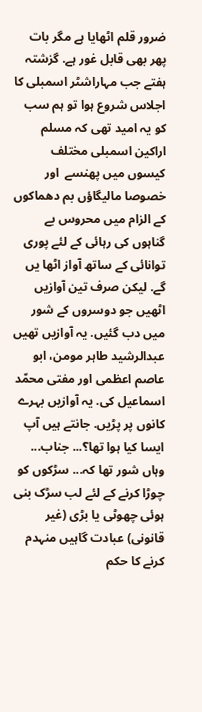ضرور قلم اٹھایا ہے مگر بات پھر بھی قابل غور ہے. گزشتہ ہفتے جب مہاراشٹر اسمبلی کا اجلاس شروع ہوا تو ہم سب کو یہ امید تھی کہ مسلم اراکین اسمبلی مختلف کیسوں میں پھنسے  اور خصوصا مالیگاؤں بم دھماکوں کے الزام میں محروس بے گناہوں کی رہائی کے لئے پوری توانائی کے ساتھ آواز اٹھا یں  گے. لیکن صرف تین آوازیں اٹھیں جو دوسروں کے شور میں دب گئیں. یہ آوازیں تھیں عبدالرشید طاہر مومن، ابو عاصم اعظمی اور مفتی محمّد اسماعیل کی. یہ آوازیں بہرے کانوں پر پڑیں. جانتے ہیں آپ ایسا کیا ہوا تھا؟... جناب... وہاں شور تھا کہ... سڑکوں کو چوڑا کرنے کے لئے لب سڑک بنی ہوئی چھوٹی یا بڑی (غیر قانونی) عبادت گاہیں منہدم کرنے کا حکم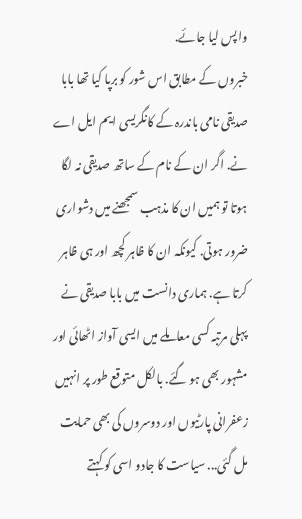واپس لیا جائے.
خبروں کے مطابق اس شور کو برپا کیا تھا بابا صدیقی نامی باندرہ کے کانگریسی ایم ایل اے نے. اگر ان کے نام کے ساتھ صدیقی نہ لگا ہوتا تو ہمیں ان کا مذہب سمجھنے میں دشواری ضرور ہوتی. کیونکہ ان کا ظاہر کچھ اور ہی ظاہر کرتا ہے. ہماری دانست میں بابا صدیقی نے پہلی مرتبہ کسی معاملے میں ایسی آواز اٹھائی اور مشہور بھی ہو گئے. بالکل متوقع طور پر انہیں زعفرانی پارٹیوں اور دوسروں کی بھی حمایت مل گئی... سیاست کا جادو اسی کو کہتے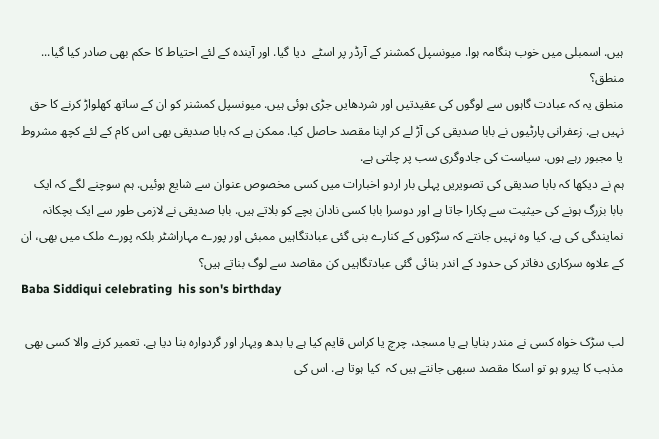ہیں. اسمبلی میں خوب ہنگامہ ہوا. میونسپل کمشنر کے آرڈر پر اسٹے  دیا گیا. اور آیندہ کے لئے احتیاط کا حکم بھی صادر کیا گیا... منطق؟
منطق یہ کہ عبادت گاہوں سے لوگوں کی عقیدتیں اور شردھایں جڑی ہوئی ہیں. میونسپل کمشنر کو ان کے ساتھ کھلواڑ کرنے کا حق نہیں ہے. زعفرانی پارٹیوں نے بابا صدیقی کی آڑ لے کر اپنا مقصد حاصل کیا. ممکن ہے کہ بابا صدیقی بھی اس کام کے لئے کچھ مشروط یا مجبور رہے ہوں. سیاست کی جادوگری سب پر چلتی ہے.
ہم نے دیکھا کہ بابا صدیقی کی تصویریں پہلی بار اردو اخبارات میں کسی مخصوص عنوان سے شایع ہوئیں. ہم سوچنے لگے کہ ایک بابا بزرگ ہونے کی حیثیت سے پکارا جاتا ہے اور دوسرا بابا کسی نادان بچے کو بلاتے ہیں. بابا صدیقی نے لازمی طور سے ایک بچکانہ نمایندگی کی ہے. کیا وہ نہیں جانتے کہ سڑکوں کے کنارے بنی گئی عبادتگاہیں ممبئی اور پورے مہاراشٹر بلکہ پورے ملک میں بھی، ان کے علاوہ سرکاری دفاتر کی حدود کے اندر بنائی گئی عبادتگاہیں کن مقاصد سے لوگ بناتے ہیں؟
Baba Siddiqui celebrating  his son's birthday

لب سڑک خواہ کسی نے مندر بنایا ہے یا مسجد، چرچ یا کراس قایم کیا ہے یا بدھ ویہار اور گردوارہ بنا دیا ہے. تعمیر کرنے والا کسی بھی مذہب کا پیرو ہو تو اسکا مقصد سبھی جانتے ہیں کہ  کیا ہوتا ہے. اس کی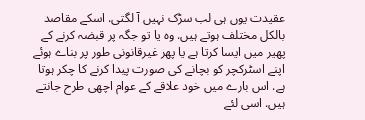عقیدت یوں ہی لب سڑک نہیں آ لگتی. اسکے مقاصد بالکل مختلف ہوتے ہیں. وہ یا تو جگہ پر قبضہ کرنے کے پھیر میں ایسا کرتا ہے یا پھر غیرقانونی طور پر بناے ہوئے اپنے اسٹرکچر کو بچانے کی صورت پیدا کرنے کا چکر ہوتا ہے. اس بارے میں خود علاقے کے عوام اچھی طرح جانتے ہیں. اسی لئے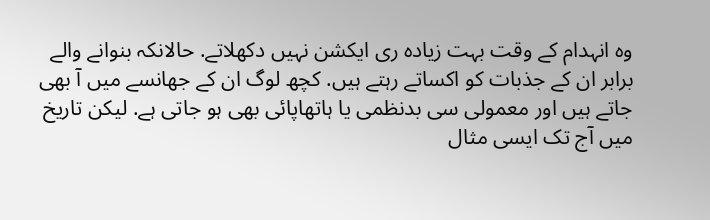وہ انہدام کے وقت بہت زیادہ ری ایکشن نہیں دکھلاتے. حالانکہ بنوانے والے برابر ان کے جذبات کو اکساتے رہتے ہیں. کچھ لوگ ان کے جھانسے میں آ بھی جاتے ہیں اور معمولی سی بدنظمی یا ہاتھاپائی بھی ہو جاتی ہے. لیکن تاریخ میں آج تک ایسی مثال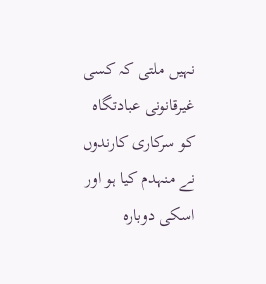نہیں ملتی کہ کسی غیرقانونی عبادتگاہ کو سرکاری کارندوں نے منہدم کیا ہو اور اسکی دوبارہ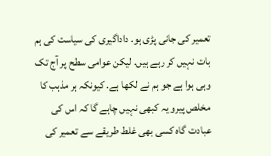تعمیر کی جانی پڑی ہو. داداگیری کی سیاست کی ہم بات نہیں کر رہے ہیں. لیکن عوامی سطح پر آج تک وہی ہوا ہے جو ہم نے لکھا ہے. کیونکہ ہر مذہب کا مخلص پیرو یہ کبھی نہیں چاہے گا کہ اس کی عبادت گاہ کسی بھی غلط طریقے سے تعمیر کی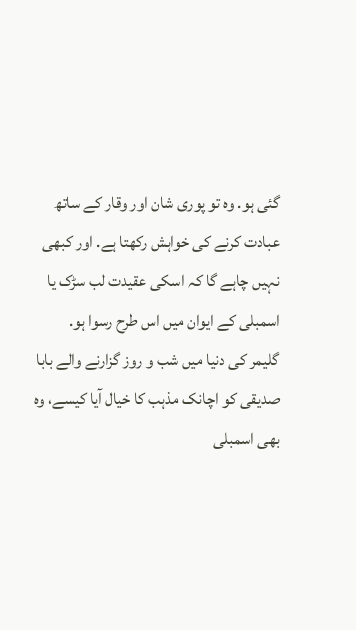گئی ہو. وہ تو پوری شان اور وقار کے ساتھ عبادت کرنے کی خواہش رکھتا ہے. اور کبھی نہیں چاہے گا کہ اسکی عقیدت لب سڑک یا  اسمبلی کے ایوان میں اس طرح رسوا ہو.
گلیمر کی دنیا میں شب و روز گزارنے والے بابا صدیقی کو اچانک مذہب کا خیال آیا کیسے، وہ بھی اسمبلی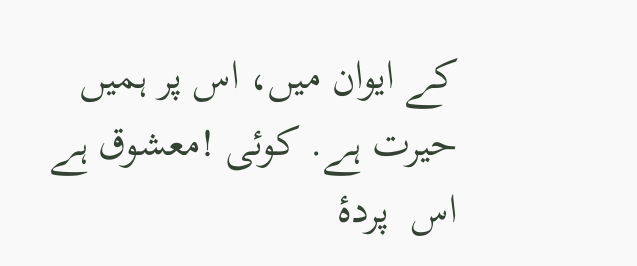کے ایوان میں، اس پر ہمیں حیرت ہے. کوئی !معشوق ہے اس  پردۂ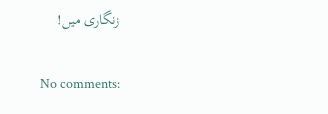زنگاری میں!

No comments: